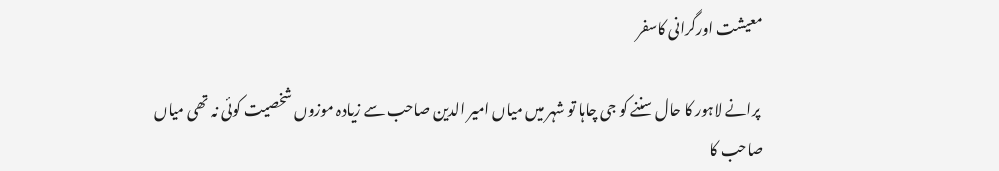معیشت اورگرانی کاسفر

 پرانے لاہور کا حال سننے کو جی چاہا تو شہر میں میاں امیر الدین صاحب سے زیادہ موزوں شخصیت کوئی نہ تھی میاں صاحب کا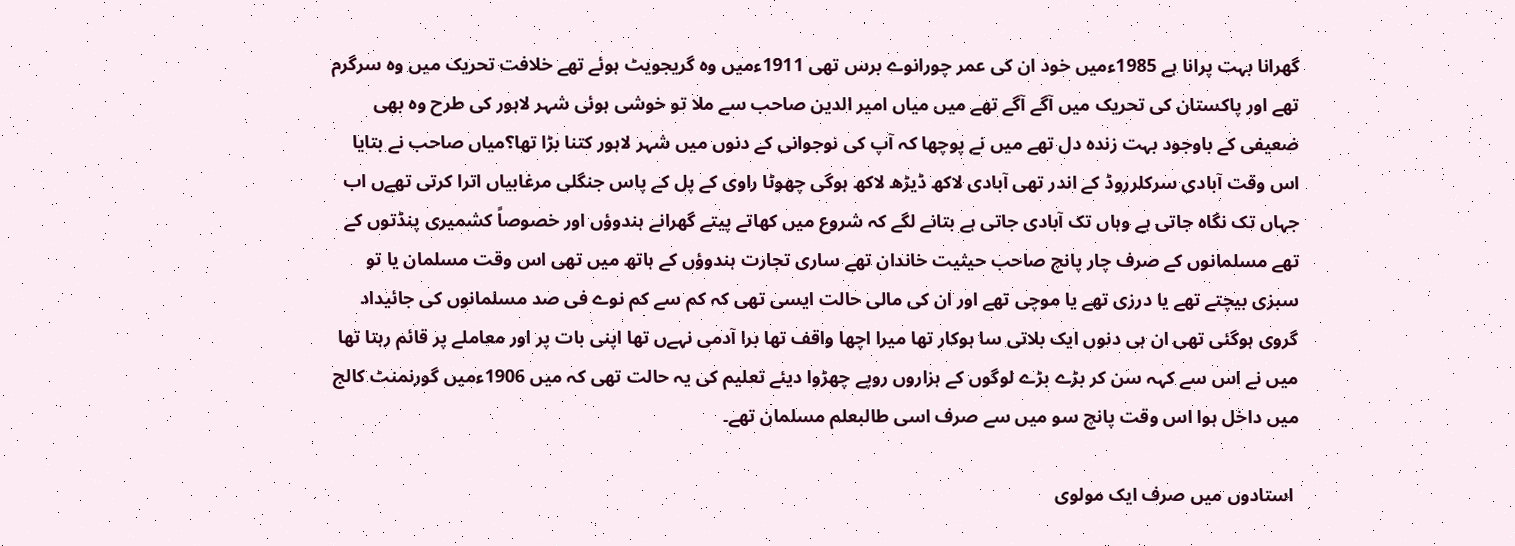گھرانا بہت پرانا ہے 1985ءمیں خود ان کی عمر چورانوے برس تھی 1911ءمیں وہ گریجویٹ ہوئے تھے خلافت تحریک میں وہ سرگرم تھے اور پاکستان کی تحریک میں آگے آگے تھے میں میاں امیر الدین صاحب سے ملا تو خوشی ہوئی شہر لاہور کی طرح وہ بھی ضعیفی کے باوجود بہت زندہ دل تھے میں نے پوچھا کہ آپ کی نوجوانی کے دنوں میں شہر لاہور کتنا بڑا تھا؟میاں صاحب نے بتایا اس وقت آبادی سرکلرروڈ کے اندر تھی آبادی لاکھ ڈیڑھ لاکھ ہوگی چھوٹا راوی کے پل کے پاس جنگلی مرغابیاں اترا کرتی تھےں اب جہاں تک نگاہ جاتی ہے وہاں تک آبادی جاتی ہے بتانے لگے کہ شروع میں کھاتے پیتے گھرانے ہندوؤں اور خصوصاً کشمیری پنڈتوں کے تھے مسلمانوں کے صرف چار پانچ صاحب حیثیت خاندان تھے ساری تجارت ہندوؤں کے ہاتھ میں تھی اس وقت مسلمان یا تو سبزی بیچتے تھے یا درزی تھے یا موچی تھے اور ان کی مالی حالت ایسی تھی کہ کم سے کم نوے فی صد مسلمانوں کی جائیداد گروی ہوگئی تھی ان ہی دنوں ایک بلاتی سا ہوکار تھا میرا اچھا واقف تھا برا آدمی نہےں تھا اپنی بات پر اور معاملے پر قائم رہتا تھا میں نے اس سے کہہ سن کر بڑے بڑے لوگوں کے ہزاروں روپے چھڑوا دیئے تعلیم کی یہ حالت تھی کہ میں 1906ءمیں گورنمنٹ کالج میں داخل ہوا اس وقت پانچ سو میں سے صرف اسی طالبعلم مسلمان تھے۔

 استادوں میں صرف ایک مولوی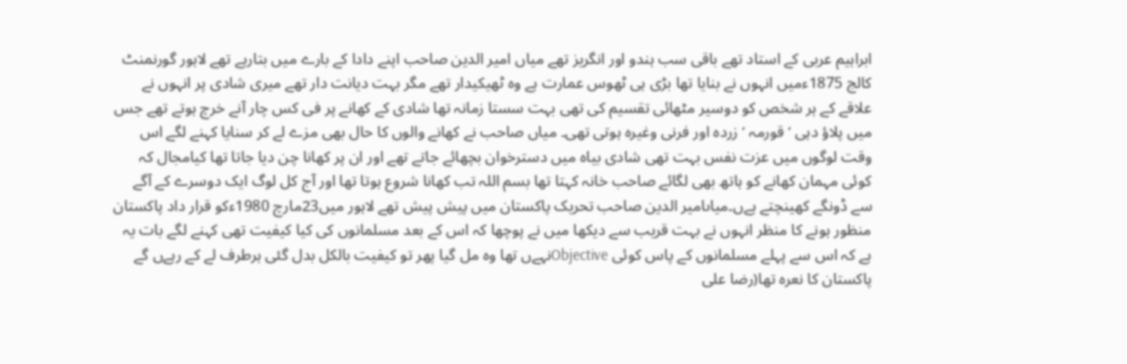ابراہیم عربی کے استاد تھے باقی سب ہندو اور انگریز تھے میاں امیر الدین صاحب اپنے دادا کے بارے میں بتارہے تھے لاہور گورنمنٹ کالج 1875ءمیں انہوں نے بنایا تھا بڑی ہی ٹھوس عمارت ہے وہ ٹھیکیدار تھے مگر بہت دیانت دار تھے میری شادی پر انہوں نے علاقے کے ہر شخص کو دوسیر مٹھائی تقسیم کی تھی بہت سستا زمانہ تھا شادی کے کھانے پر فی کس چار آنے خرچ ہوتے تھے جس میں پلاؤ دہی ‘قورمہ ‘زردہ اور فرنی وغیرہ ہوتی تھی۔ میاں صاحب نے کھانے والوں کا حال بھی مزے لے کر سنایا کہنے لگے اس وقت لوگوں میں عزت نفس بہت تھی شادی بیاہ میں دسترخوان بچھائے جاتے تھے اور ان پر کھانا چن دیا جاتا تھا کیامجال کہ کوئی مہمان کھانے کو ہاتھ بھی لگائے صاحب خانہ کہتا تھا بسم اللہ تب کھانا شروع ہوتا تھا اور آج کل لوگ ایک دوسرے کے آگے سے ڈونگے کھینچتے ہےں۔میاںامیر الدین صاحب تحریک پاکستان میں پیش پیش تھے لاہور میں23مارچ 1980ءکو قرار داد پاکستان منظور ہونے کا منظر انہوں نے بہت قریب سے دیکھا میں نے پوچھا کہ اس کے بعد مسلمانوں کی کیا کیفیت تھی کہنے لگے بات یہ ہے کہ اس سے پہلے مسلمانوں کے پاس کوئی Objectiveنہےں تھا وہ مل گیا پھر تو کیفیت بالکل بدل گئی ہرطرف لے کے رہےں گے پاکستان کا نعرہ تھا(رضا علی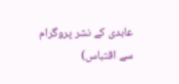عابدی کے نشر پروگرام سے اقتباس)